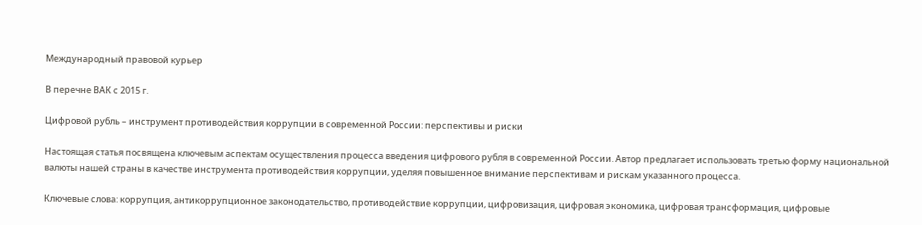Международный правовой курьер

В перечне ВАК с 2015 г.

Цифровой рубль – инструмент противодействия коррупции в современной России: перспективы и риски

Настоящая статья посвящена ключевым аспектам осуществления процесса введения цифрового рубля в современной России. Автор предлагает использовать третью форму национальной валюты нашей страны в качестве инструмента противодействия коррупции, уделяя повышенное внимание перспективам и рискам указанного процесса.

Ключевые слова: коррупция, антикоррупционное законодательство, противодействие коррупции, цифровизация, цифровая экономика, цифровая трансформация, цифровые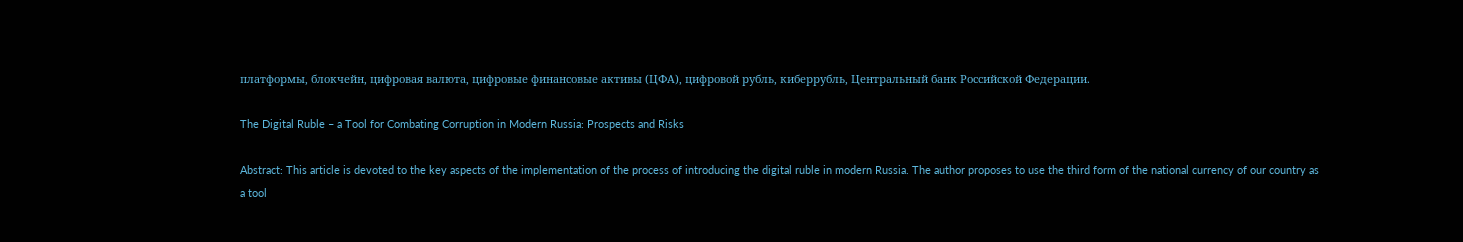платформы, блокчейн, цифровая валюта, цифровые финансовые активы (ЦФА), цифровой рубль, киберрубль, Центральный банк Российской Федерации.

The Digital Ruble – a Tool for Combating Corruption in Modern Russia: Prospects and Risks

Abstract: This article is devoted to the key aspects of the implementation of the process of introducing the digital ruble in modern Russia. The author proposes to use the third form of the national currency of our country as a tool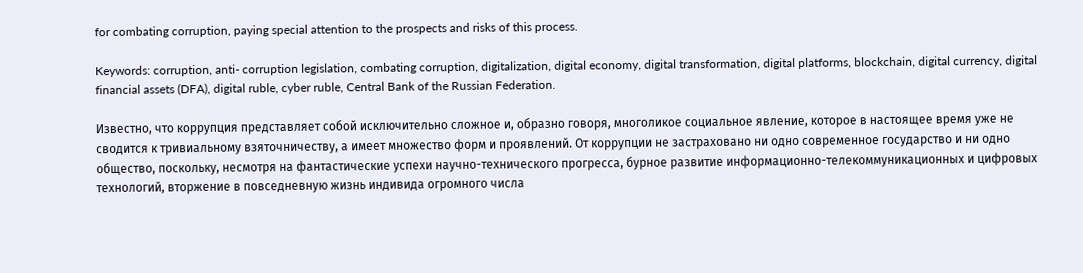for combating corruption, paying special attention to the prospects and risks of this process.

Keywords: corruption, anti- corruption legislation, combating corruption, digitalization, digital economy, digital transformation, digital platforms, blockchain, digital currency, digital financial assets (DFA), digital ruble, cyber ruble, Central Bank of the Russian Federation.

Известно, что коррупция представляет собой исключительно сложное и, образно говоря, многоликое социальное явление, которое в настоящее время уже не сводится к тривиальному взяточничеству, а имеет множество форм и проявлений. От коррупции не застраховано ни одно современное государство и ни одно общество, поскольку, несмотря на фантастические успехи научно-технического прогресса, бурное развитие информационно-телекоммуникационных и цифровых технологий, вторжение в повседневную жизнь индивида огромного числа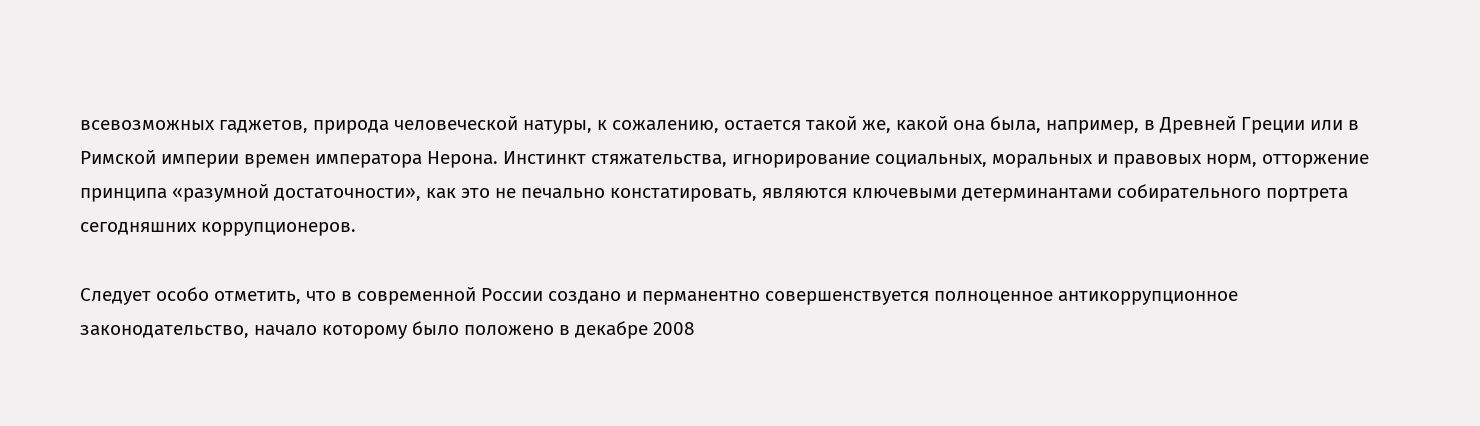всевозможных гаджетов, природа человеческой натуры, к сожалению, остается такой же, какой она была, например, в Древней Греции или в Римской империи времен императора Нерона. Инстинкт стяжательства, игнорирование социальных, моральных и правовых норм, отторжение принципа «разумной достаточности», как это не печально констатировать, являются ключевыми детерминантами собирательного портрета сегодняшних коррупционеров.

Следует особо отметить, что в современной России создано и перманентно совершенствуется полноценное антикоррупционное законодательство, начало которому было положено в декабре 2008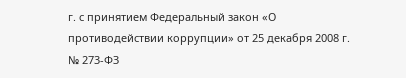г. с принятием Федеральный закон «О противодействии коррупции» от 25 декабря 2008 г. № 273-ФЗ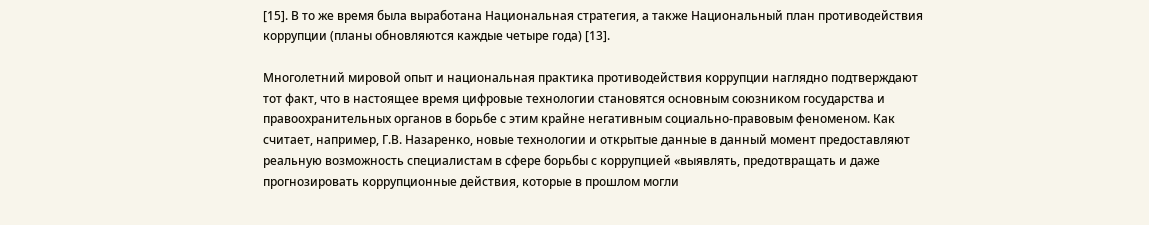[15]. В то же время была выработана Национальная стратегия, а также Национальный план противодействия коррупции (планы обновляются каждые четыре года) [13].

Многолетний мировой опыт и национальная практика противодействия коррупции наглядно подтверждают тот факт, что в настоящее время цифровые технологии становятся основным союзником государства и правоохранительных органов в борьбе с этим крайне негативным социально-правовым феноменом. Как считает, например, Г.В. Назаренко, новые технологии и открытые данные в данный момент предоставляют реальную возможность специалистам в сфере борьбы с коррупцией «выявлять, предотвращать и даже прогнозировать коррупционные действия, которые в прошлом могли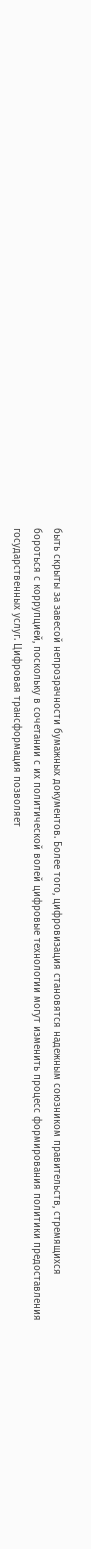быть скрыты за завесой непрозрачности бумажных документов. Более того, цифровизация становятся надежным союзником правительств, стремящихся бороться с коррупцией, поскольку в сочетании с их политической волей цифровые технологии могут изменить процесс формирования политики предоставления государственных услуг. Цифровая трансформация позволяет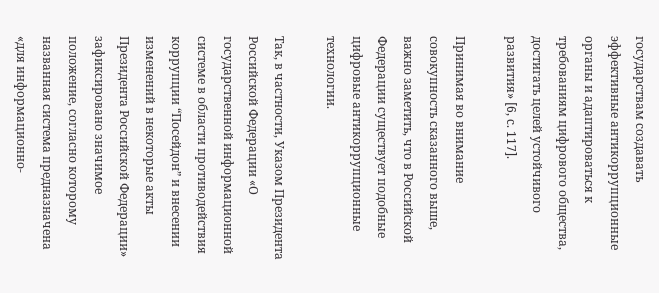государствам создавать эффективные антикоррупционные органы и адаптироваться к требованиям цифрового общества, достигать целей устойчивого развития» [6, с. 117].

Принимая во внимание совокупность сказанного выше, важно заметить, что в Российской Федерации существует подобные цифровые антикоррупционные технологии.

Так, в частности, Указом Президента Российской Федерации «О государственной информационной системе в области противодействия коррупции “Посейдон” и внесении изменений в некоторые акты Президента Российской Федерации» зафиксировано значимое положение, согласно которому названная система предназначена «для информационно-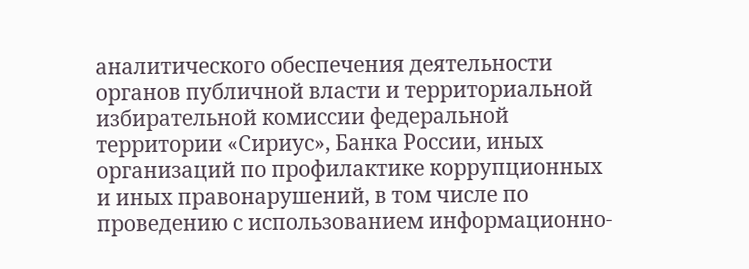аналитического обеспечения деятельности органов публичной власти и территориальной избирательной комиссии федеральной территории «Сириус», Банка России, иных организаций по профилактике коррупционных и иных правонарушений, в том числе по проведению с использованием информационно-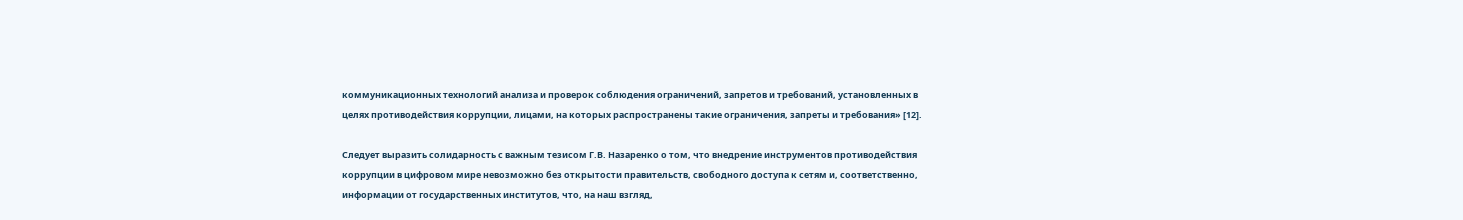коммуникационных технологий анализа и проверок соблюдения ограничений, запретов и требований, установленных в целях противодействия коррупции, лицами, на которых распространены такие ограничения, запреты и требования» [12].

Следует выразить солидарность с важным тезисом Г.В. Назаренко о том, что внедрение инструментов противодействия коррупции в цифровом мире невозможно без открытости правительств, свободного доступа к сетям и, соответственно, информации от государственных институтов, что, на наш взгляд,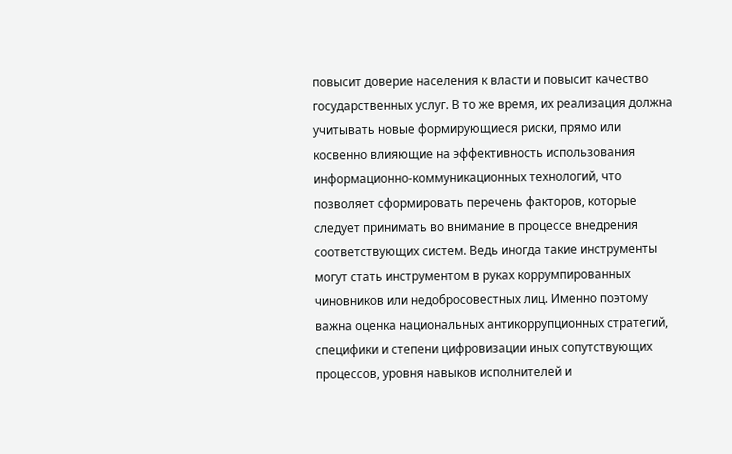повысит доверие населения к власти и повысит качество государственных услуг. В то же время, их реализация должна учитывать новые формирующиеся риски, прямо или косвенно влияющие на эффективность использования информационно-коммуникационных технологий, что позволяет сформировать перечень факторов, которые следует принимать во внимание в процессе внедрения соответствующих систем. Ведь иногда такие инструменты могут стать инструментом в руках коррумпированных чиновников или недобросовестных лиц. Именно поэтому важна оценка национальных антикоррупционных стратегий, специфики и степени цифровизации иных сопутствующих процессов, уровня навыков исполнителей и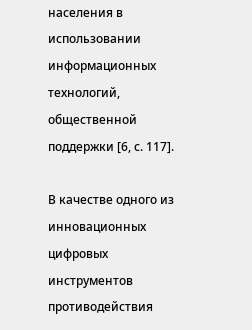населения в использовании информационных технологий, общественной поддержки [6, с. 117].

В качестве одного из инновационных цифровых инструментов противодействия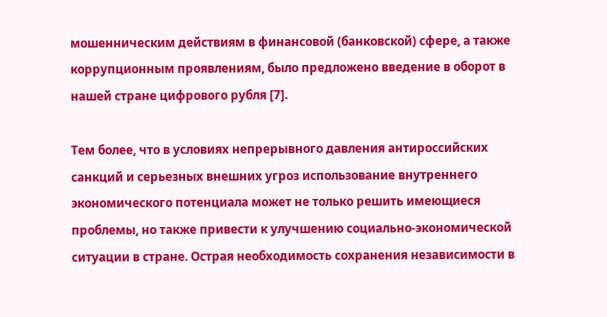мошенническим действиям в финансовой (банковской) сфере, а также коррупционным проявлениям, было предложено введение в оборот в нашей стране цифрового рубля [7].

Тем более, что в условиях непрерывного давления антироссийских санкций и серьезных внешних угроз использование внутреннего экономического потенциала может не только решить имеющиеся проблемы, но также привести к улучшению социально-экономической ситуации в стране. Острая необходимость сохранения независимости в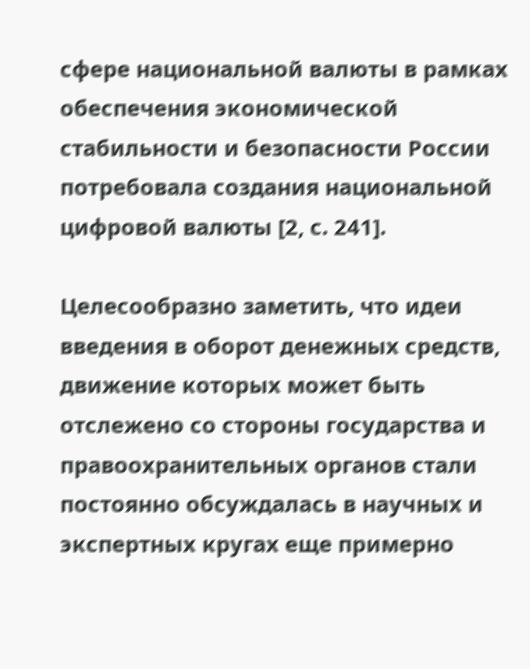сфере национальной валюты в рамках обеспечения экономической стабильности и безопасности России потребовала создания национальной цифровой валюты [2, с. 241].

Целесообразно заметить, что идеи введения в оборот денежных средств, движение которых может быть отслежено со стороны государства и правоохранительных органов стали постоянно обсуждалась в научных и экспертных кругах еще примерно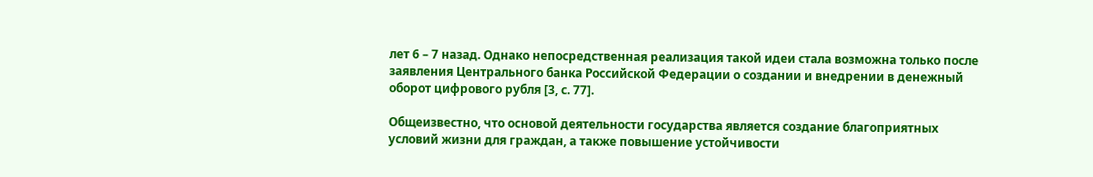лет 6 – 7 назад. Однако непосредственная реализация такой идеи стала возможна только после заявления Центрального банка Российской Федерации о создании и внедрении в денежный оборот цифрового рубля [3, с. 77].

Общеизвестно, что основой деятельности государства является создание благоприятных условий жизни для граждан, а также повышение устойчивости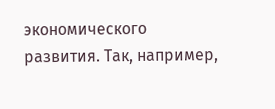экономического развития. Так, например,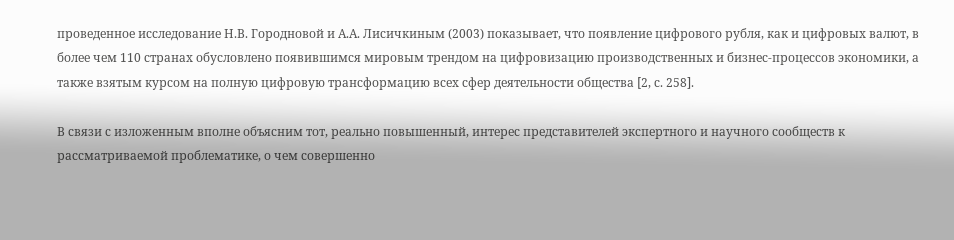проведенное исследование Н.В. Городновой и А.А. Лисичкиным (2003) показывает, что появление цифрового рубля, как и цифровых валют, в более чем 110 странах обусловлено появившимся мировым трендом на цифровизацию производственных и бизнес-процессов экономики, а также взятым курсом на полную цифровую трансформацию всех сфер деятельности общества [2, с. 258].

В связи с изложенным вполне объясним тот, реально повышенный, интерес представителей экспертного и научного сообществ к рассматриваемой проблематике, о чем совершенно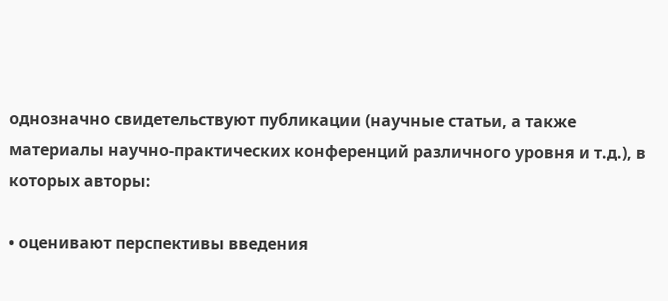однозначно свидетельствуют публикации (научные статьи, а также материалы научно-практических конференций различного уровня и т.д.), в которых авторы:

• оценивают перспективы введения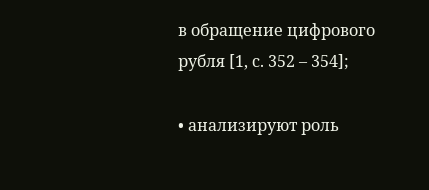в обращение цифрового рубля [1, с. 352 – 354];

• анализируют роль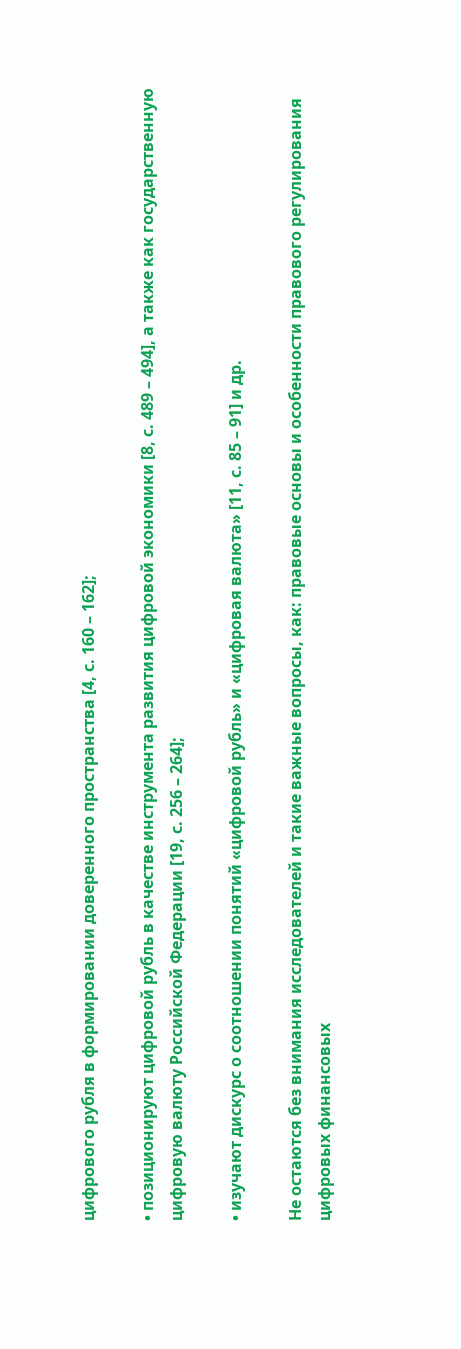цифрового рубля в формировании доверенного пространства [4, с. 160 – 162];

• позиционируют цифровой рубль в качестве инструмента развития цифровой экономики [8, с. 489 – 494], а также как государственную цифровую валюту Российской Федерации [19, с. 256 – 264];

• изучают дискурс о соотношении понятий «цифровой рубль» и «цифровая валюта» [11, с. 85 – 91] и др.

Не остаются без внимания исследователей и такие важные вопросы, как: правовые основы и особенности правового регулирования цифровых финансовых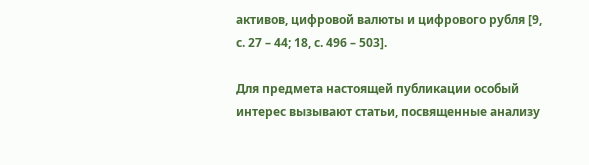активов, цифровой валюты и цифрового рубля [9, с. 27 – 44; 18, с. 496 – 503].

Для предмета настоящей публикации особый интерес вызывают статьи, посвященные анализу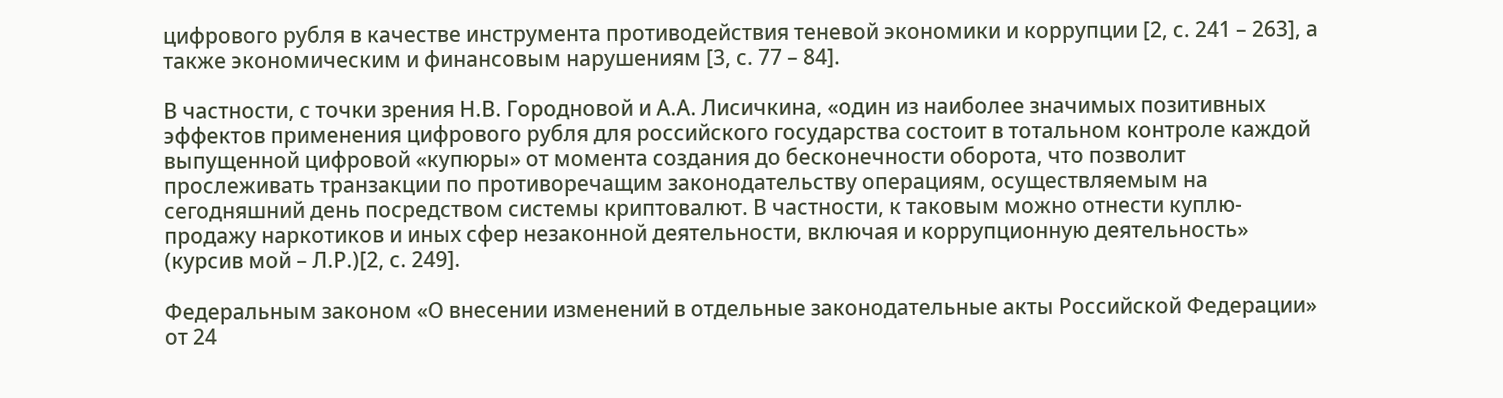цифрового рубля в качестве инструмента противодействия теневой экономики и коррупции [2, с. 241 – 263], а также экономическим и финансовым нарушениям [3, с. 77 – 84].

В частности, с точки зрения Н.В. Городновой и А.А. Лисичкина, «один из наиболее значимых позитивных эффектов применения цифрового рубля для российского государства состоит в тотальном контроле каждой выпущенной цифровой «купюры» от момента создания до бесконечности оборота, что позволит прослеживать транзакции по противоречащим законодательству операциям, осуществляемым на сегодняшний день посредством системы криптовалют. В частности, к таковым можно отнести куплю-продажу наркотиков и иных сфер незаконной деятельности, включая и коррупционную деятельность» (курсив мой – Л.Р.)[2, с. 249].

Федеральным законом «О внесении изменений в отдельные законодательные акты Российской Федерации» от 24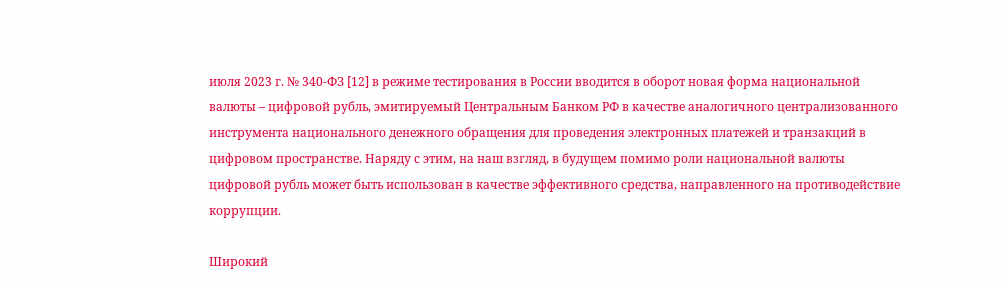июля 2023 г. № 340-ФЗ [12] в режиме тестирования в России вводится в оборот новая форма национальной валюты – цифровой рубль, эмитируемый Центральным Банком РФ в качестве аналогичного централизованного инструмента национального денежного обращения для проведения электронных платежей и транзакций в цифровом пространстве. Наряду с этим, на наш взгляд, в будущем помимо роли национальной валюты цифровой рубль может быть использован в качестве эффективного средства, направленного на противодействие коррупции.

Широкий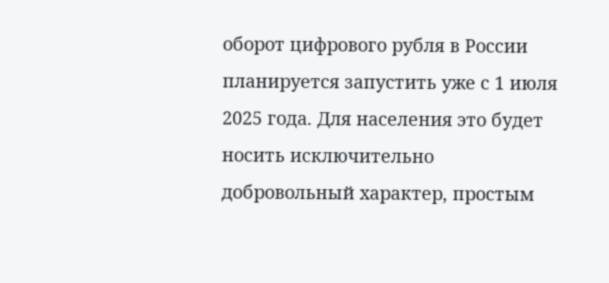оборот цифрового рубля в России планируется запустить уже с 1 июля 2025 года. Для населения это будет носить исключительно добровольный характер, простым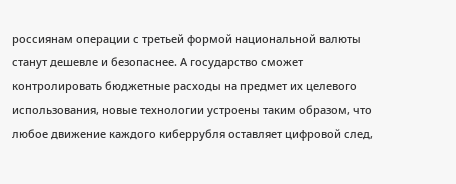россиянам операции с третьей формой национальной валюты станут дешевле и безопаснее. А государство сможет контролировать бюджетные расходы на предмет их целевого использования, новые технологии устроены таким образом, что любое движение каждого киберрубля оставляет цифровой след,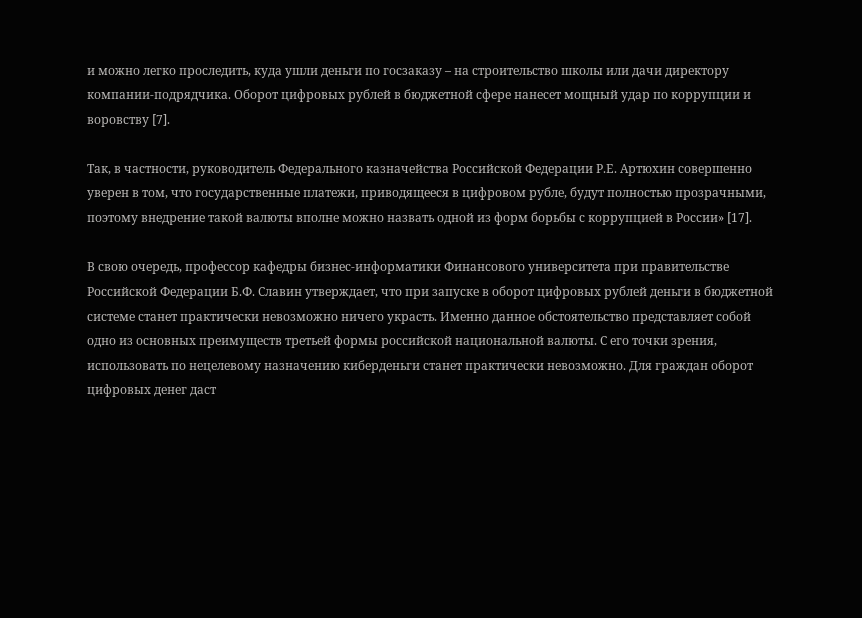и можно легко проследить, куда ушли деньги по госзаказу – на строительство школы или дачи директору компании-подрядчика. Оборот цифровых рублей в бюджетной сфере нанесет мощный удар по коррупции и воровству [7].

Так, в частности, руководитель Федерального казначейства Российской Федерации Р.Е. Артюхин совершенно уверен в том, что государственные платежи, приводящееся в цифровом рубле, будут полностью прозрачными, поэтому внедрение такой валюты вполне можно назвать одной из форм борьбы с коррупцией в России» [17].

В свою очередь, профессор кафедры бизнес-информатики Финансового университета при правительстве Российской Федерации Б.Ф. Славин утверждает, что при запуске в оборот цифровых рублей деньги в бюджетной системе станет практически невозможно ничего украсть. Именно данное обстоятельство представляет собой одно из основных преимуществ третьей формы российской национальной валюты. С его точки зрения, использовать по нецелевому назначению киберденьги станет практически невозможно. Для граждан оборот цифровых денег даст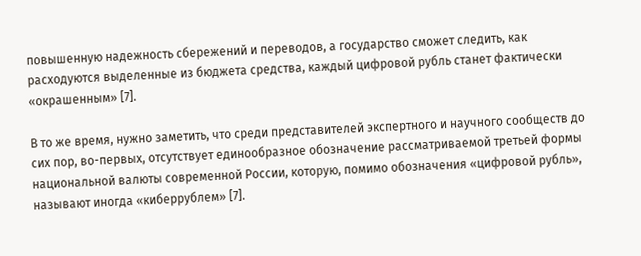повышенную надежность сбережений и переводов, а государство сможет следить, как расходуются выделенные из бюджета средства, каждый цифровой рубль станет фактически «окрашенным» [7].

В то же время, нужно заметить, что среди представителей экспертного и научного сообществ до сих пор, во-первых, отсутствует единообразное обозначение рассматриваемой третьей формы национальной валюты современной России, которую, помимо обозначения «цифровой рубль», называют иногда «киберрублем» [7].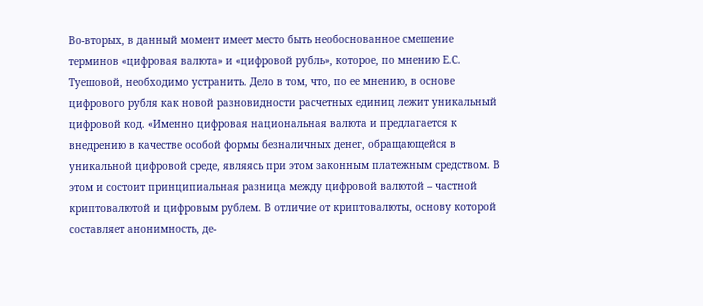Во-вторых, в данный момент имеет место быть необоснованное смешение терминов «цифровая валюта» и «цифровой рубль», которое, по мнению Е.С. Туешовой, необходимо устранить. Дело в том, что, по ее мнению, в основе цифрового рубля как новой разновидности расчетных единиц лежит уникальный цифровой код. «Именно цифровая национальная валюта и предлагается к внедрению в качестве особой формы безналичных денег, обращающейся в уникальной цифровой среде, являясь при этом законным платежным средством. В этом и состоит принципиальная разница между цифровой валютой – частной криптовалютой и цифровым рублем. В отличие от криптовалюты, основу которой составляет анонимность, де-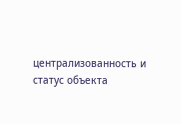централизованность и статус объекта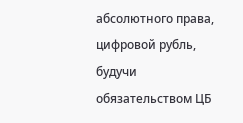абсолютного права, цифровой рубль, будучи обязательством ЦБ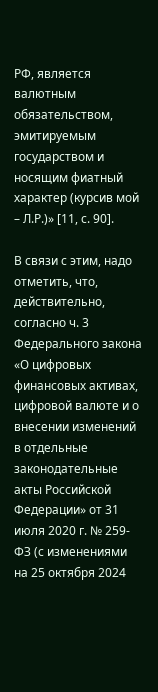РФ, является валютным обязательством, эмитируемым государством и носящим фиатный характер (курсив мой – Л.Р.)» [11, с. 90].

В связи с этим, надо отметить, что, действительно, согласно ч. 3 Федерального закона «О цифровых финансовых активах, цифровой валюте и о внесении изменений в отдельные законодательные акты Российской Федерации» от 31 июля 2020 г. № 259-ФЗ (с изменениями на 25 октября 2024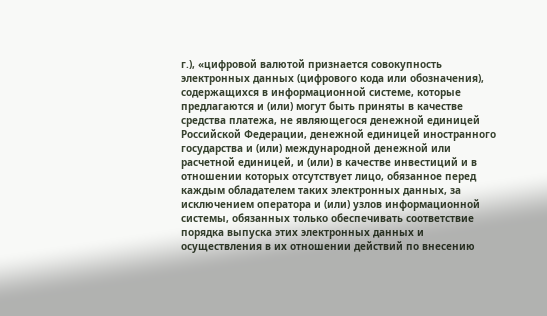г.), «цифровой валютой признается совокупность электронных данных (цифрового кода или обозначения), содержащихся в информационной системе, которые предлагаются и (или) могут быть приняты в качестве средства платежа, не являющегося денежной единицей Российской Федерации, денежной единицей иностранного государства и (или) международной денежной или расчетной единицей, и (или) в качестве инвестиций и в отношении которых отсутствует лицо, обязанное перед каждым обладателем таких электронных данных, за исключением оператора и (или) узлов информационной системы, обязанных только обеспечивать соответствие порядка выпуска этих электронных данных и осуществления в их отношении действий по внесению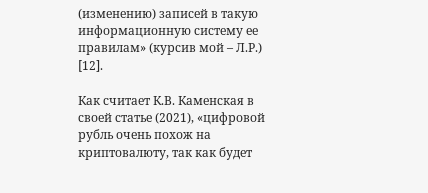(изменению) записей в такую информационную систему ее правилам» (курсив мой – Л.Р.) [12].

Как считает К.В. Каменская в своей статье (2021), «цифровой рубль очень похож на криптовалюту, так как будет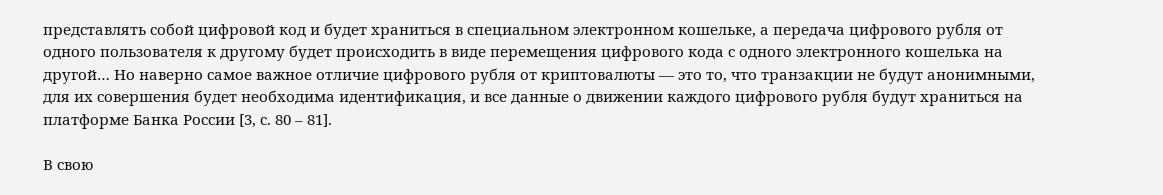представлять собой цифровой код и будет храниться в специальном электронном кошельке, а передача цифрового рубля от одного пользователя к другому будет происходить в виде перемещения цифрового кода с одного электронного кошелька на другой… Но наверно самое важное отличие цифрового рубля от криптовалюты — это то, что транзакции не будут анонимными, для их совершения будет необходима идентификация, и все данные о движении каждого цифрового рубля будут храниться на платформе Банка России [3, с. 80 – 81].

В свою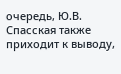очередь, Ю.В. Спасская также приходит к выводу,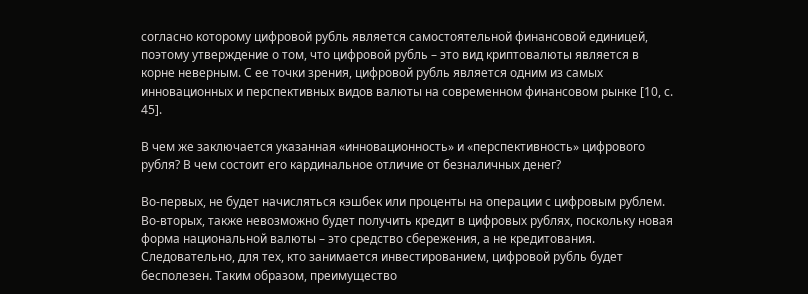согласно которому цифровой рубль является самостоятельной финансовой единицей, поэтому утверждение о том, что цифровой рубль – это вид криптовалюты является в корне неверным. С ее точки зрения, цифровой рубль является одним из самых инновационных и перспективных видов валюты на современном финансовом рынке [10, с. 45].

В чем же заключается указанная «инновационность» и «перспективность» цифрового рубля? В чем состоит его кардинальное отличие от безналичных денег?

Во-первых, не будет начисляться кэшбек или проценты на операции с цифровым рублем. Во-вторых, также невозможно будет получить кредит в цифровых рублях, поскольку новая форма национальной валюты – это средство сбережения, а не кредитования. Следовательно, для тех, кто занимается инвестированием, цифровой рубль будет бесполезен. Таким образом, преимущество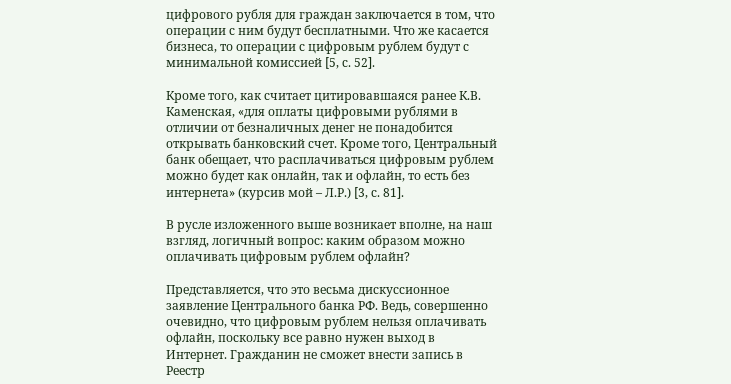цифрового рубля для граждан заключается в том, что операции с ним будут бесплатными. Что же касается бизнеса, то операции с цифровым рублем будут с минимальной комиссией [5, с. 52].

Кроме того, как считает цитировавшаяся ранее К.В. Каменская, «для оплаты цифровыми рублями в отличии от безналичных денег не понадобится открывать банковский счет. Кроме того, Центральный банк обещает, что расплачиваться цифровым рублем можно будет как онлайн, так и офлайн, то есть без интернета» (курсив мой – Л.Р.) [3, с. 81].

В русле изложенного выше возникает вполне, на наш взгляд, логичный вопрос: каким образом можно оплачивать цифровым рублем офлайн?

Представляется, что это весьма дискуссионное заявление Центрального банка РФ. Ведь, совершенно очевидно, что цифровым рублем нельзя оплачивать офлайн, поскольку все равно нужен выход в Интернет. Гражданин не сможет внести запись в Реестр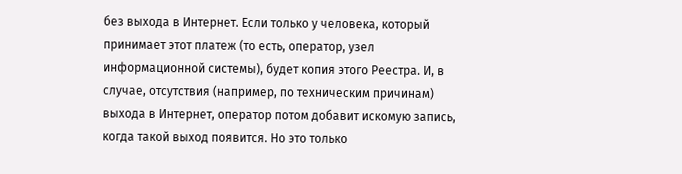без выхода в Интернет. Если только у человека, который принимает этот платеж (то есть, оператор, узел информационной системы), будет копия этого Реестра. И, в случае, отсутствия (например, по техническим причинам) выхода в Интернет, оператор потом добавит искомую запись, когда такой выход появится. Но это только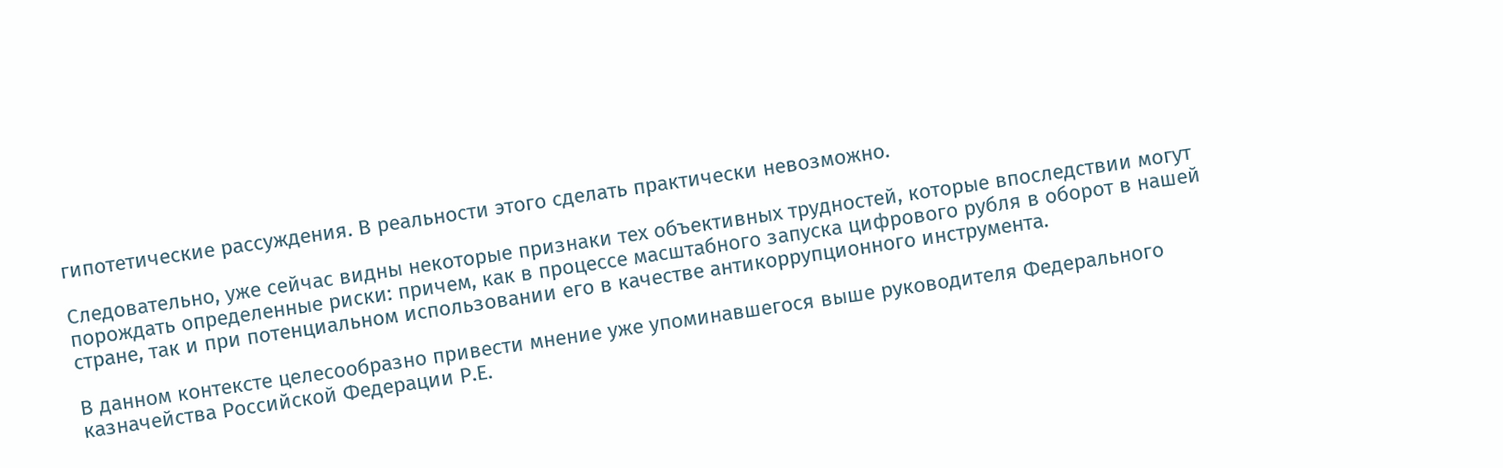гипотетические рассуждения. В реальности этого сделать практически невозможно.

Следовательно, уже сейчас видны некоторые признаки тех объективных трудностей, которые впоследствии могут порождать определенные риски: причем, как в процессе масштабного запуска цифрового рубля в оборот в нашей стране, так и при потенциальном использовании его в качестве антикоррупционного инструмента.

В данном контексте целесообразно привести мнение уже упоминавшегося выше руководителя Федерального казначейства Российской Федерации Р.Е.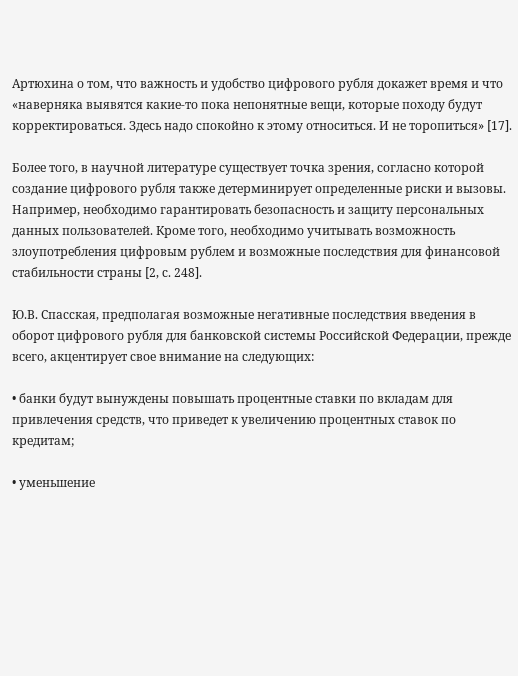Артюхина о том, что важность и удобство цифрового рубля докажет время и что «наверняка выявятся какие-то пока непонятные вещи, которые походу будут корректироваться. Здесь надо спокойно к этому относиться. И не торопиться» [17].

Более того, в научной литературе существует точка зрения, согласно которой создание цифрового рубля также детерминирует определенные риски и вызовы. Например, необходимо гарантировать безопасность и защиту персональных данных пользователей. Кроме того, необходимо учитывать возможность злоупотребления цифровым рублем и возможные последствия для финансовой стабильности страны [2, с. 248].

Ю.В. Спасская, предполагая возможные негативные последствия введения в оборот цифрового рубля для банковской системы Российской Федерации, прежде всего, акцентирует свое внимание на следующих:

• банки будут вынуждены повышать процентные ставки по вкладам для привлечения средств, что приведет к увеличению процентных ставок по кредитам;

• уменьшение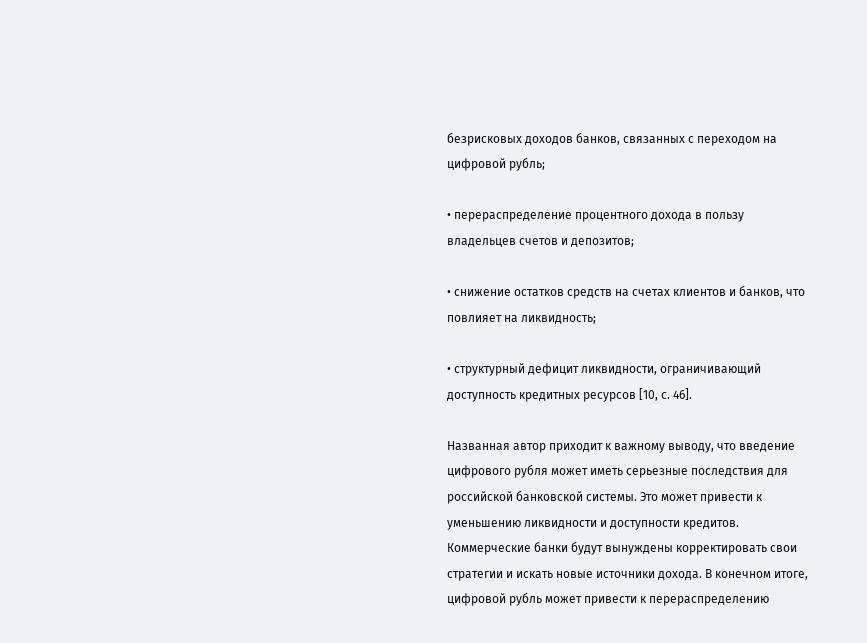безрисковых доходов банков, связанных с переходом на цифровой рубль;

• перераспределение процентного дохода в пользу владельцев счетов и депозитов;

• снижение остатков средств на счетах клиентов и банков, что повлияет на ликвидность;

• структурный дефицит ликвидности, ограничивающий доступность кредитных ресурсов [10, с. 46].

Названная автор приходит к важному выводу, что введение цифрового рубля может иметь серьезные последствия для российской банковской системы. Это может привести к уменьшению ликвидности и доступности кредитов. Коммерческие банки будут вынуждены корректировать свои стратегии и искать новые источники дохода. В конечном итоге, цифровой рубль может привести к перераспределению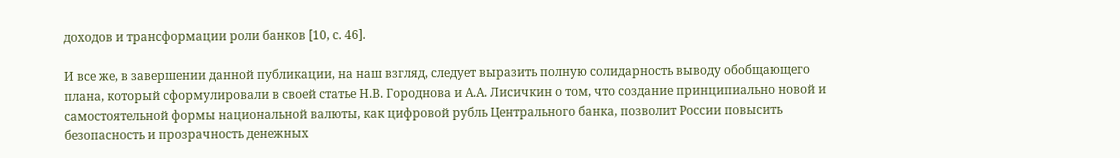доходов и трансформации роли банков [10, с. 46].

И все же, в завершении данной публикации, на наш взгляд, следует выразить полную солидарность выводу обобщающего плана, который сформулировали в своей статье Н.В. Городнова и А.А. Лисичкин о том, что создание принципиально новой и самостоятельной формы национальной валюты, как цифровой рубль Центрального банка, позволит России повысить безопасность и прозрачность денежных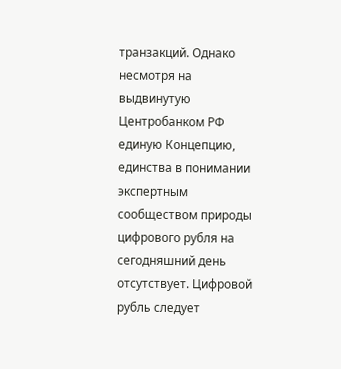транзакций. Однако несмотря на выдвинутую Центробанком РФ единую Концепцию, единства в понимании экспертным сообществом природы цифрового рубля на сегодняшний день отсутствует. Цифровой рубль следует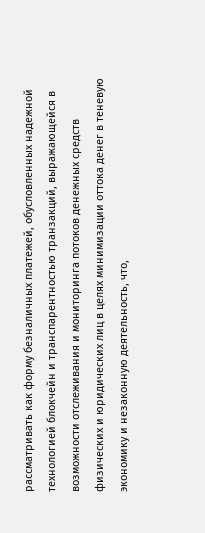рассматривать как форму безналичных платежей, обусловленных надежной технологией блокчейн и транспарентностью транзакций, выражающейся в возможности отслеживания и мониторинга потоков денежных средств физических и юридических лиц в целях минимизации оттока денег в теневую экономику и незаконную деятельность, что,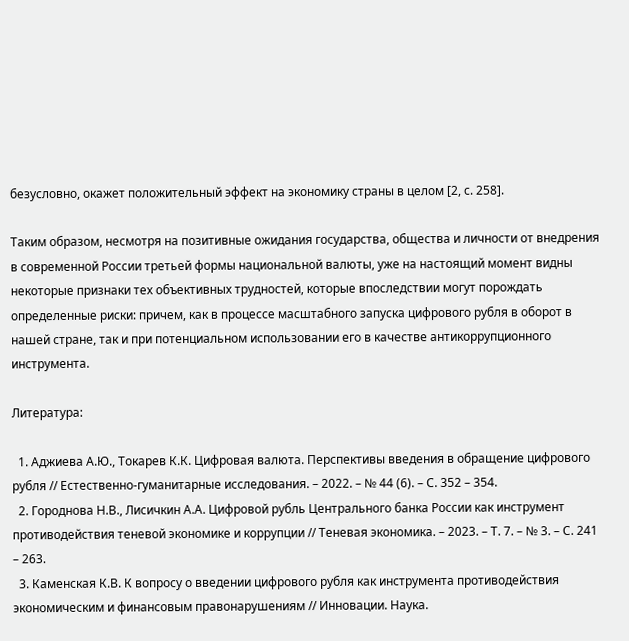безусловно, окажет положительный эффект на экономику страны в целом [2, с. 258].

Таким образом, несмотря на позитивные ожидания государства, общества и личности от внедрения в современной России третьей формы национальной валюты, уже на настоящий момент видны некоторые признаки тех объективных трудностей, которые впоследствии могут порождать определенные риски: причем, как в процессе масштабного запуска цифрового рубля в оборот в нашей стране, так и при потенциальном использовании его в качестве антикоррупционного инструмента.

Литература:

  1. Аджиева А.Ю., Токарев К.К. Цифровая валюта. Перспективы введения в обращение цифрового рубля // Естественно-гуманитарные исследования. – 2022. – № 44 (6). – С. 352 – 354.
  2. Городнова Н.В., Лисичкин А.А. Цифровой рубль Центрального банка России как инструмент противодействия теневой экономике и коррупции // Теневая экономика. – 2023. – Т. 7. – № 3. – С. 241 – 263.
  3. Каменская К.В. К вопросу о введении цифрового рубля как инструмента противодействия экономическим и финансовым правонарушениям // Инновации. Наука.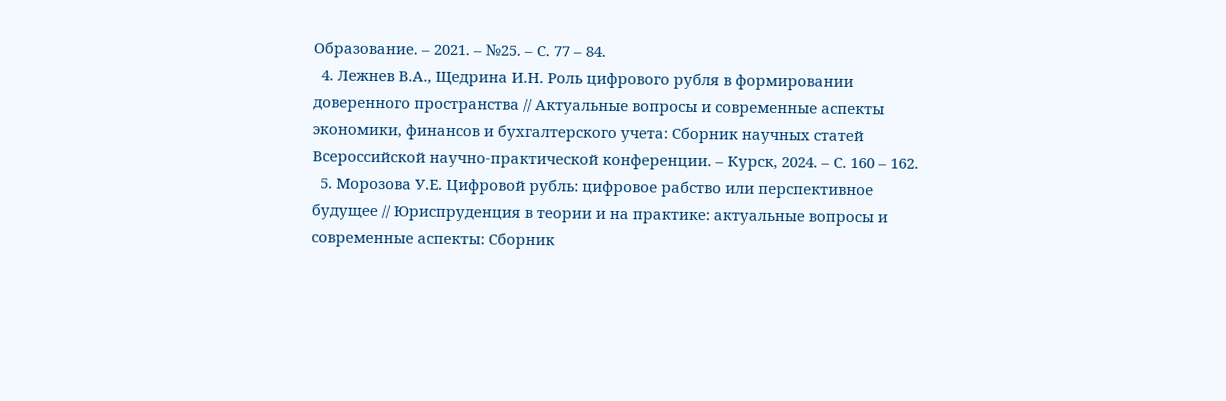Образование. – 2021. – №25. – С. 77 – 84.
  4. Лежнев В.А., Щедрина И.Н. Роль цифрового рубля в формировании доверенного пространства // Актуальные вопросы и современные аспекты экономики, финансов и бухгалтерского учета: Сборник научных статей Всероссийской научно-практической конференции. – Курск, 2024. – С. 160 – 162.
  5. Морозова У.Е. Цифровой рубль: цифровое рабство или перспективное будущее // Юриспруденция в теории и на практике: актуальные вопросы и современные аспекты: Сборник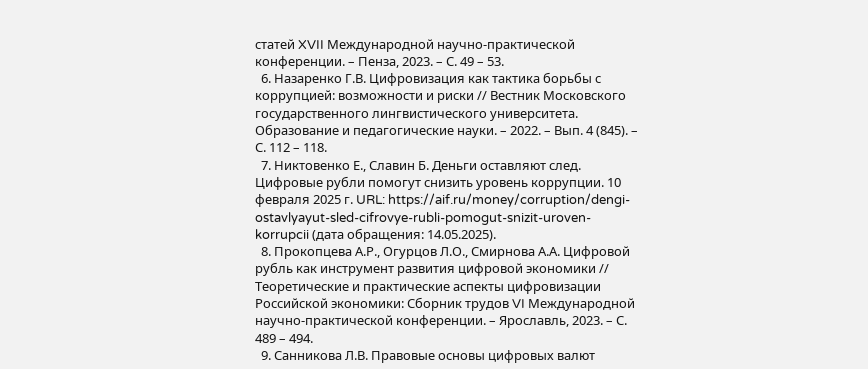статей XVII Международной научно-практической конференции. – Пенза, 2023. – С. 49 – 53.
  6. Назаренко Г.В. Цифровизация как тактика борьбы с коррупцией: возможности и риски // Вестник Московского государственного лингвистического университета. Образование и педагогические науки. – 2022. – Вып. 4 (845). – С. 112 – 118.
  7. Никтовенко Е., Славин Б. Деньги оставляют след. Цифровые рубли помогут снизить уровень коррупции. 10 февраля 2025 г. URL: https://aif.ru/money/corruption/dengi-ostavlyayut-sled-cifrovye-rubli-pomogut-snizit-uroven-korrupcii (дата обращения: 14.05.2025).
  8. Прокопцева А.Р., Огурцов Л.О., Смирнова А.А. Цифровой рубль как инструмент развития цифровой экономики // Теоретические и практические аспекты цифровизации Российской экономики: Сборник трудов VI Международной научно-практической конференции. – Ярославль, 2023. – С. 489 – 494.
  9. Санникова Л.В. Правовые основы цифровых валют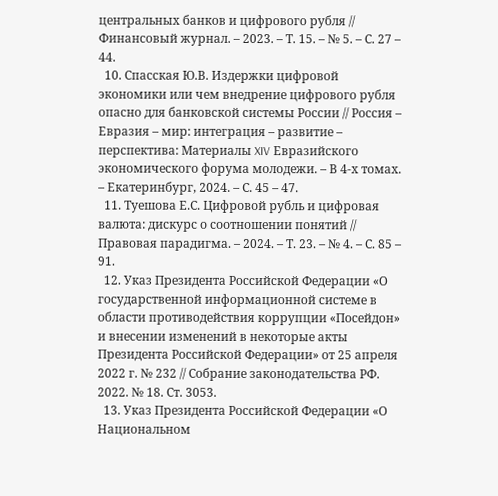центральных банков и цифрового рубля // Финансовый журнал. – 2023. – Т. 15. – № 5. – С. 27 – 44.
  10. Спасская Ю.В. Издержки цифровой экономики или чем внедрение цифрового рубля опасно для банковской системы России // Россия – Евразия – мир: интеграция – развитие – перспектива: Материалы XIV Евразийского экономического форума молодежи. – В 4-х томах. – Екатеринбург, 2024. – С. 45 – 47.
  11. Туешова Е.С. Цифровой рубль и цифровая валюта: дискурс о соотношении понятий // Правовая парадигма. – 2024. – Т. 23. – № 4. – С. 85 – 91.
  12. Указ Президента Российской Федерации «О государственной информационной системе в области противодействия коррупции «Посейдон» и внесении изменений в некоторые акты Президента Российской Федерации» от 25 апреля 2022 г. № 232 // Собрание законодательства РФ. 2022. № 18. Ст. 3053.
  13. Указ Президента Российской Федерации «О Национальном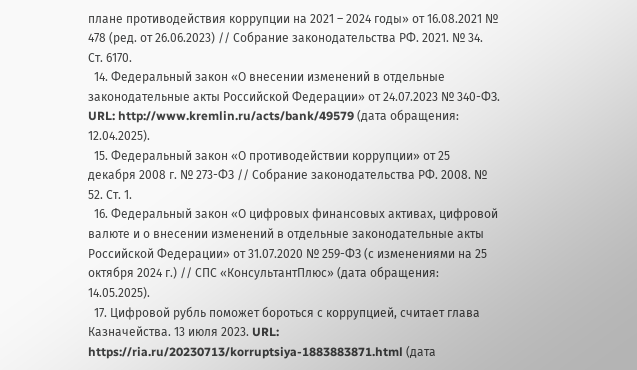плане противодействия коррупции на 2021 – 2024 годы» от 16.08.2021 № 478 (ред. от 26.06.2023) // Собрание законодательства РФ. 2021. № 34. Ст. 6170.
  14. Федеральный закон «О внесении изменений в отдельные законодательные акты Российской Федерации» от 24.07.2023 № 340-ФЗ. URL: http://www.kremlin.ru/acts/bank/49579 (дата обращения: 12.04.2025).
  15. Федеральный закон «О противодействии коррупции» от 25 декабря 2008 г. № 273-ФЗ // Собрание законодательства РФ. 2008. № 52. Ст. 1.
  16. Федеральный закон «О цифровых финансовых активах, цифровой валюте и о внесении изменений в отдельные законодательные акты Российской Федерации» от 31.07.2020 № 259-ФЗ (с изменениями на 25 октября 2024 г.) // СПС «КонсультантПлюс» (дата обращения: 14.05.2025).
  17. Цифровой рубль поможет бороться с коррупцией, считает глава Казначейства. 13 июля 2023. URL: https://ria.ru/20230713/korruptsiya-1883883871.html (дата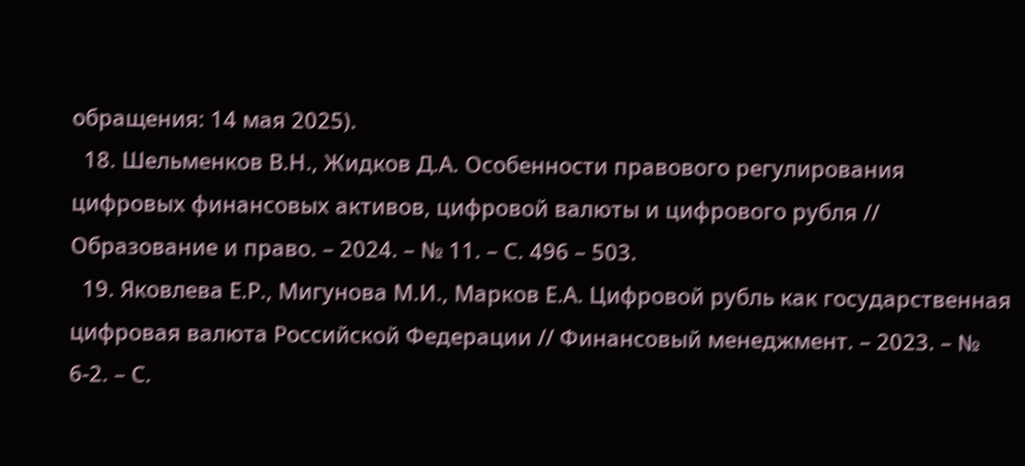обращения: 14 мая 2025).
  18. Шельменков В.Н., Жидков Д.А. Особенности правового регулирования цифровых финансовых активов, цифровой валюты и цифрового рубля // Образование и право. – 2024. – № 11. – С. 496 – 503.
  19. Яковлева Е.Р., Мигунова М.И., Марков Е.А. Цифровой рубль как государственная цифровая валюта Российской Федерации // Финансовый менеджмент. – 2023. – № 6-2. – С.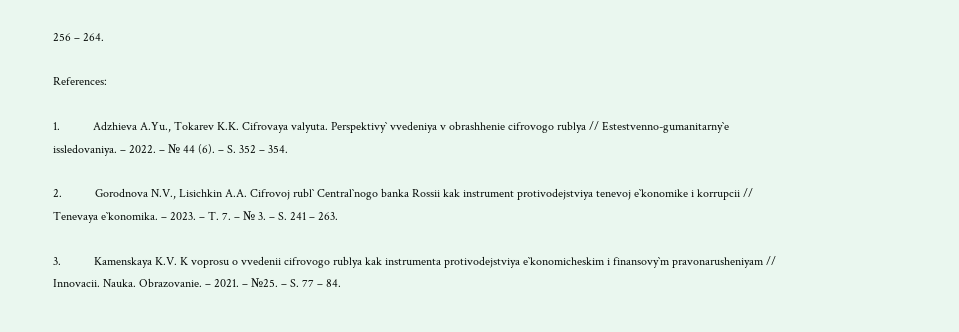256 – 264.

References:

1.           Adzhieva A.Yu., Tokarev K.K. Cifrovaya valyuta. Perspektivy` vvedeniya v obrashhenie cifrovogo rublya // Estestvenno-gumanitarny`e issledovaniya. – 2022. – № 44 (6). – S. 352 – 354.

2.           Gorodnova N.V., Lisichkin A.A. Cifrovoj rubl` Central`nogo banka Rossii kak instrument protivodejstviya tenevoj e`konomike i korrupcii // Tenevaya e`konomika. – 2023. – T. 7. – № 3. – S. 241 – 263.

3.           Kamenskaya K.V. K voprosu o vvedenii cifrovogo rublya kak instrumenta protivodejstviya e`konomicheskim i finansovy`m pravonarusheniyam // Innovacii. Nauka. Obrazovanie. – 2021. – №25. – S. 77 – 84.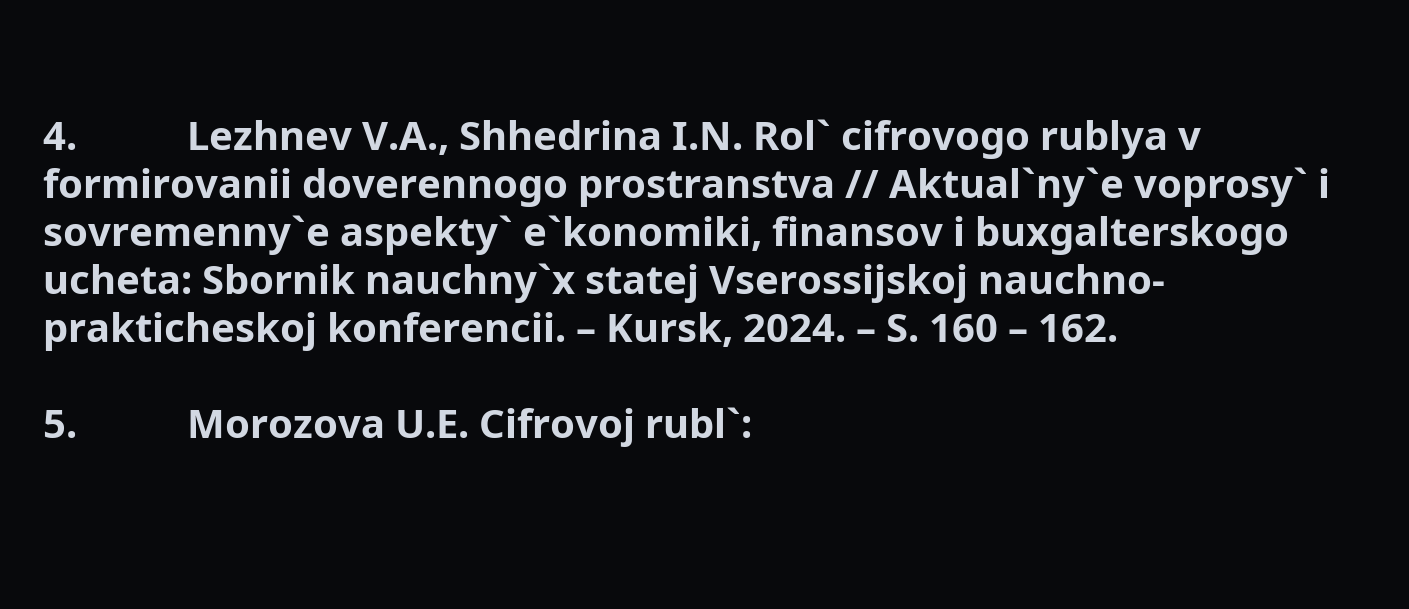4.           Lezhnev V.A., Shhedrina I.N. Rol` cifrovogo rublya v formirovanii doverennogo prostranstva // Aktual`ny`e voprosy` i sovremenny`e aspekty` e`konomiki, finansov i buxgalterskogo ucheta: Sbornik nauchny`x statej Vserossijskoj nauchno-prakticheskoj konferencii. – Kursk, 2024. – S. 160 – 162.

5.           Morozova U.E. Cifrovoj rubl`: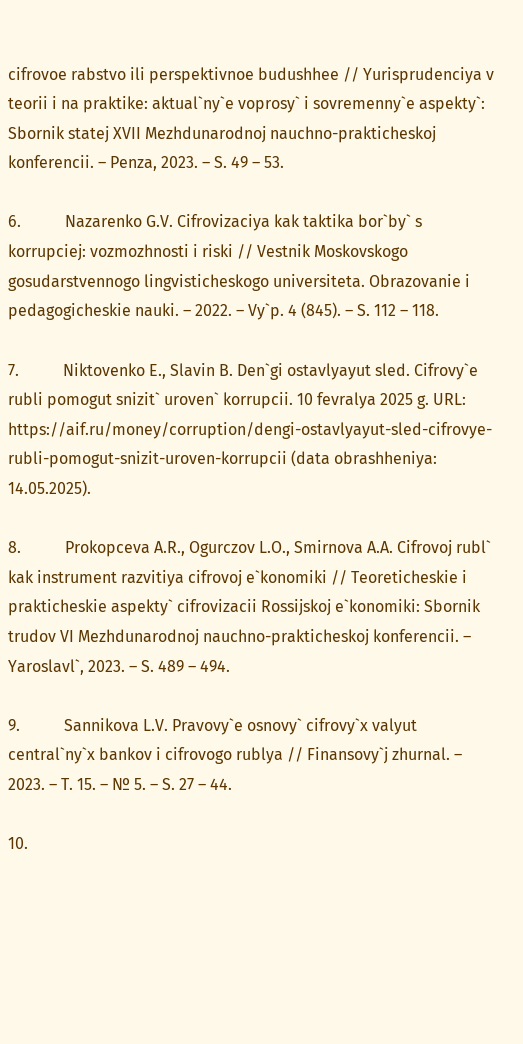cifrovoe rabstvo ili perspektivnoe budushhee // Yurisprudenciya v teorii i na praktike: aktual`ny`e voprosy` i sovremenny`e aspekty`: Sbornik statej XVII Mezhdunarodnoj nauchno-prakticheskoj konferencii. – Penza, 2023. – S. 49 – 53.

6.           Nazarenko G.V. Cifrovizaciya kak taktika bor`by` s korrupciej: vozmozhnosti i riski // Vestnik Moskovskogo gosudarstvennogo lingvisticheskogo universiteta. Obrazovanie i pedagogicheskie nauki. – 2022. – Vy`p. 4 (845). – S. 112 – 118.

7.           Niktovenko E., Slavin B. Den`gi ostavlyayut sled. Cifrovy`e rubli pomogut snizit` uroven` korrupcii. 10 fevralya 2025 g. URL: https://aif.ru/money/corruption/dengi-ostavlyayut-sled-cifrovye-rubli-pomogut-snizit-uroven-korrupcii (data obrashheniya: 14.05.2025).

8.           Prokopceva A.R., Ogurczov L.O., Smirnova A.A. Cifrovoj rubl` kak instrument razvitiya cifrovoj e`konomiki // Teoreticheskie i prakticheskie aspekty` cifrovizacii Rossijskoj e`konomiki: Sbornik trudov VI Mezhdunarodnoj nauchno-prakticheskoj konferencii. – Yaroslavl`, 2023. – S. 489 – 494.

9.           Sannikova L.V. Pravovy`e osnovy` cifrovy`x valyut central`ny`x bankov i cifrovogo rublya // Finansovy`j zhurnal. – 2023. – T. 15. – № 5. – S. 27 – 44.

10.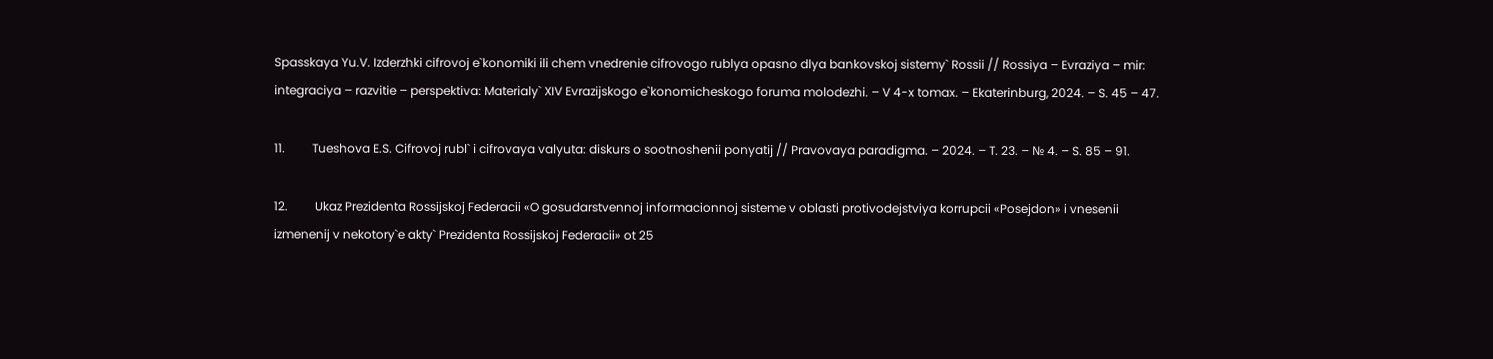Spasskaya Yu.V. Izderzhki cifrovoj e`konomiki ili chem vnedrenie cifrovogo rublya opasno dlya bankovskoj sistemy` Rossii // Rossiya – Evraziya – mir: integraciya – razvitie – perspektiva: Materialy` XIV Evrazijskogo e`konomicheskogo foruma molodezhi. – V 4-x tomax. – Ekaterinburg, 2024. – S. 45 – 47.

11.         Tueshova E.S. Cifrovoj rubl` i cifrovaya valyuta: diskurs o sootnoshenii ponyatij // Pravovaya paradigma. – 2024. – T. 23. – № 4. – S. 85 – 91.

12.         Ukaz Prezidenta Rossijskoj Federacii «O gosudarstvennoj informacionnoj sisteme v oblasti protivodejstviya korrupcii «Posejdon» i vnesenii izmenenij v nekotory`e akty` Prezidenta Rossijskoj Federacii» ot 25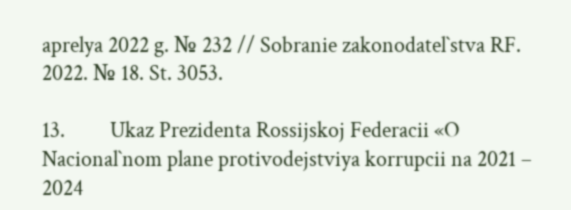aprelya 2022 g. № 232 // Sobranie zakonodatel`stva RF. 2022. № 18. St. 3053.

13.         Ukaz Prezidenta Rossijskoj Federacii «O Nacional`nom plane protivodejstviya korrupcii na 2021 – 2024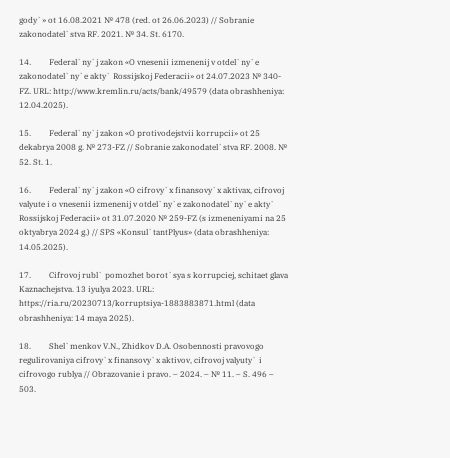gody`» ot 16.08.2021 № 478 (red. ot 26.06.2023) // Sobranie zakonodatel`stva RF. 2021. № 34. St. 6170.

14.         Federal`ny`j zakon «O vnesenii izmenenij v otdel`ny`e zakonodatel`ny`e akty` Rossijskoj Federacii» ot 24.07.2023 № 340-FZ. URL: http://www.kremlin.ru/acts/bank/49579 (data obrashheniya: 12.04.2025).

15.         Federal`ny`j zakon «O protivodejstvii korrupcii» ot 25 dekabrya 2008 g. № 273-FZ // Sobranie zakonodatel`stva RF. 2008. № 52. St. 1.

16.         Federal`ny`j zakon «O cifrovy`x finansovy`x aktivax, cifrovoj valyute i o vnesenii izmenenij v otdel`ny`e zakonodatel`ny`e akty` Rossijskoj Federacii» ot 31.07.2020 № 259-FZ (s izmeneniyami na 25 oktyabrya 2024 g.) // SPS «Konsul`tantPlyus» (data obrashheniya: 14.05.2025).

17.         Cifrovoj rubl` pomozhet borot`sya s korrupciej, schitaet glava Kaznachejstva. 13 iyulya 2023. URL: https://ria.ru/20230713/korruptsiya-1883883871.html (data obrashheniya: 14 maya 2025).

18.         Shel`menkov V.N., Zhidkov D.A. Osobennosti pravovogo regulirovaniya cifrovy`x finansovy`x aktivov, cifrovoj valyuty` i cifrovogo rublya // Obrazovanie i pravo. – 2024. – № 11. – S. 496 – 503.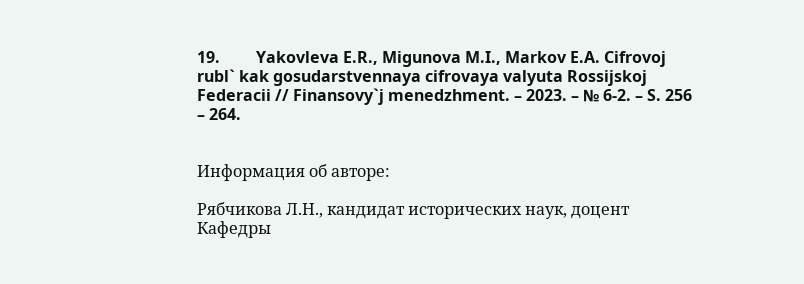19.         Yakovleva E.R., Migunova M.I., Markov E.A. Cifrovoj rubl` kak gosudarstvennaya cifrovaya valyuta Rossijskoj Federacii // Finansovy`j menedzhment. – 2023. – № 6-2. – S. 256 – 264.


Информация об авторе:

Рябчикова Л.Н., кандидат исторических наук, доцент Кафедры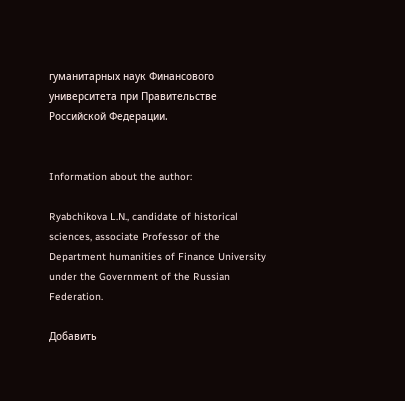гуманитарных наук Финансового университета при Правительстве Российской Федерации.


Information about the author:

Ryabchikova L.N., candidate of historical sciences, associate Professor of the Department humanities of Finance University under the Government of the Russian Federation.

Добавить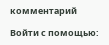комментарий

Войти с помощью: